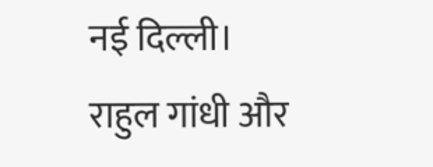नई दिल्ली। राहुल गांधी और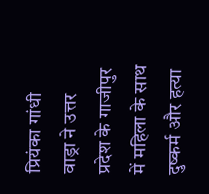प्रियंका गांधी वाड्रा ने उत्तर प्रदेश के गाजीपुर में महिला के साथ दुष्कर्म और हत्या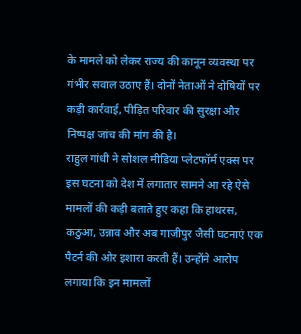के मामले को लेकर राज्य की कानून व्यवस्था पर गंभीर सवाल उठाए हैं। दोनों नेताओं ने दोषियों पर कड़ी कार्रवाई, पीड़ित परिवार की सुरक्षा और निष्पक्ष जांच की मांग की है।
राहुल गांधी ने सोशल मीडिया प्लेटफॉर्म एक्स पर इस घटना को देश में लगातार सामने आ रहे ऐसे मामलों की कड़ी बताते हुए कहा कि हाथरस, कठुआ, उन्नाव और अब गाजीपुर जैसी घटनाएं एक पैटर्न की ओर इशारा करती हैं। उन्होंने आरोप लगाया कि इन मामलों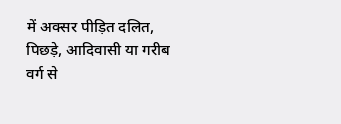में अक्सर पीड़ित दलित, पिछड़े, आदिवासी या गरीब वर्ग से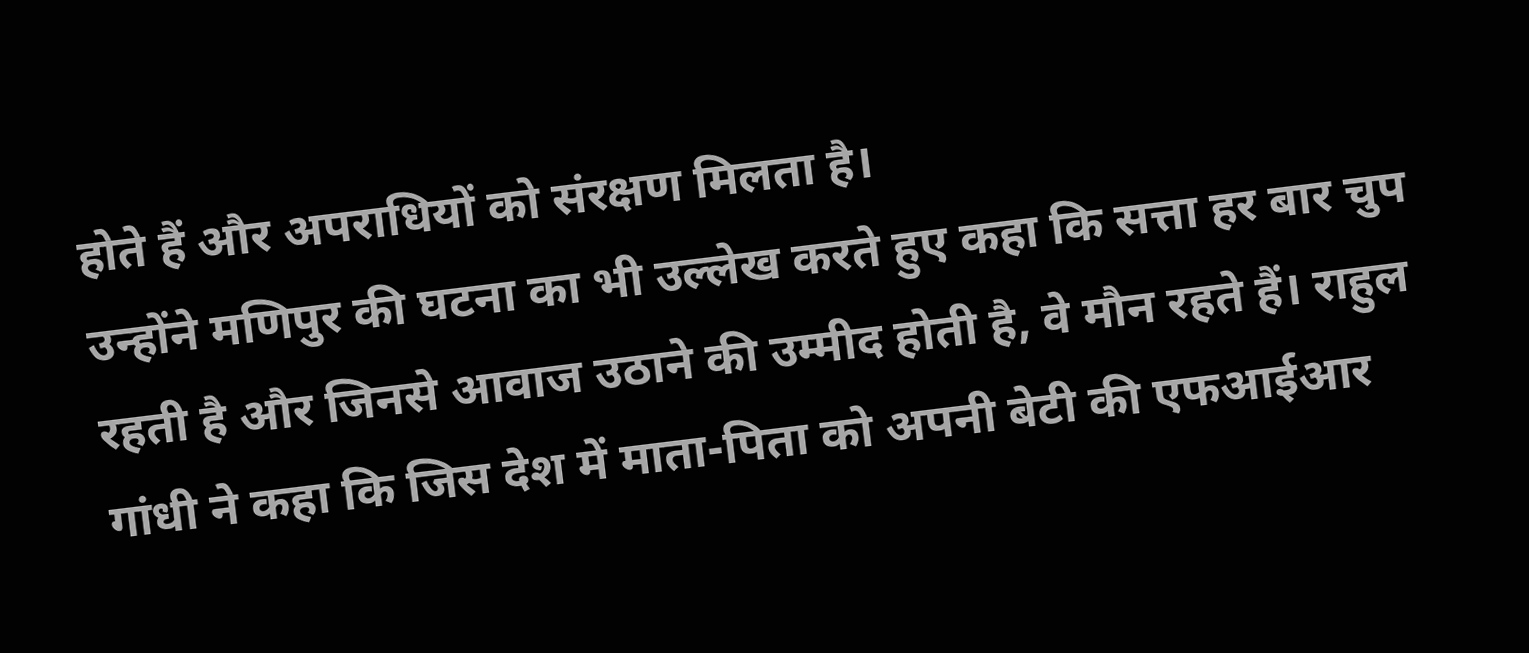होते हैं और अपराधियों को संरक्षण मिलता है।
उन्होंने मणिपुर की घटना का भी उल्लेख करते हुए कहा कि सत्ता हर बार चुप रहती है और जिनसे आवाज उठाने की उम्मीद होती है, वे मौन रहते हैं। राहुल गांधी ने कहा कि जिस देश में माता-पिता को अपनी बेटी की एफआईआर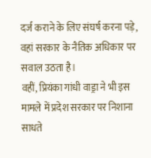दर्ज कराने के लिए संघर्ष करना पड़े, वहां सरकार के नैतिक अधिकार पर सवाल उठता है।
वहीं, प्रियंका गांधी वाड्रा ने भी इस मामले में प्रदेश सरकार पर निशाना साधते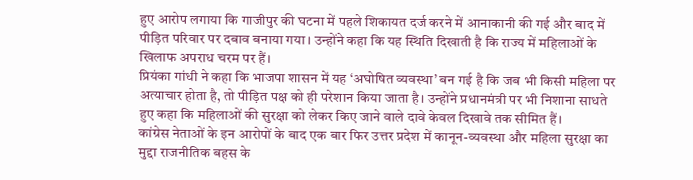हुए आरोप लगाया कि गाजीपुर की घटना में पहले शिकायत दर्ज करने में आनाकानी की गई और बाद में पीड़ित परिवार पर दबाव बनाया गया। उन्होंने कहा कि यह स्थिति दिखाती है कि राज्य में महिलाओं के खिलाफ अपराध चरम पर हैं।
प्रियंका गांधी ने कहा कि भाजपा शासन में यह ‘अघोषित व्यवस्था’ बन गई है कि जब भी किसी महिला पर अत्याचार होता है, तो पीड़ित पक्ष को ही परेशान किया जाता है। उन्होंने प्रधानमंत्री पर भी निशाना साधते हुए कहा कि महिलाओं की सुरक्षा को लेकर किए जाने वाले दावे केवल दिखावे तक सीमित हैं।
कांग्रेस नेताओं के इन आरोपों के बाद एक बार फिर उत्तर प्रदेश में कानून-व्यवस्था और महिला सुरक्षा का मुद्दा राजनीतिक बहस के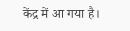केंद्र में आ गया है।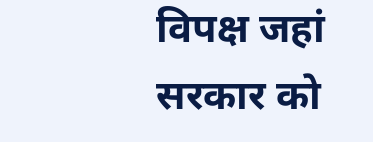विपक्ष जहां सरकार को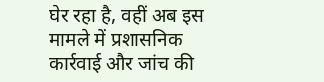घेर रहा है, वहीं अब इस मामले में प्रशासनिक कार्रवाई और जांच की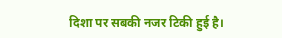दिशा पर सबकी नजर टिकी हुई है।